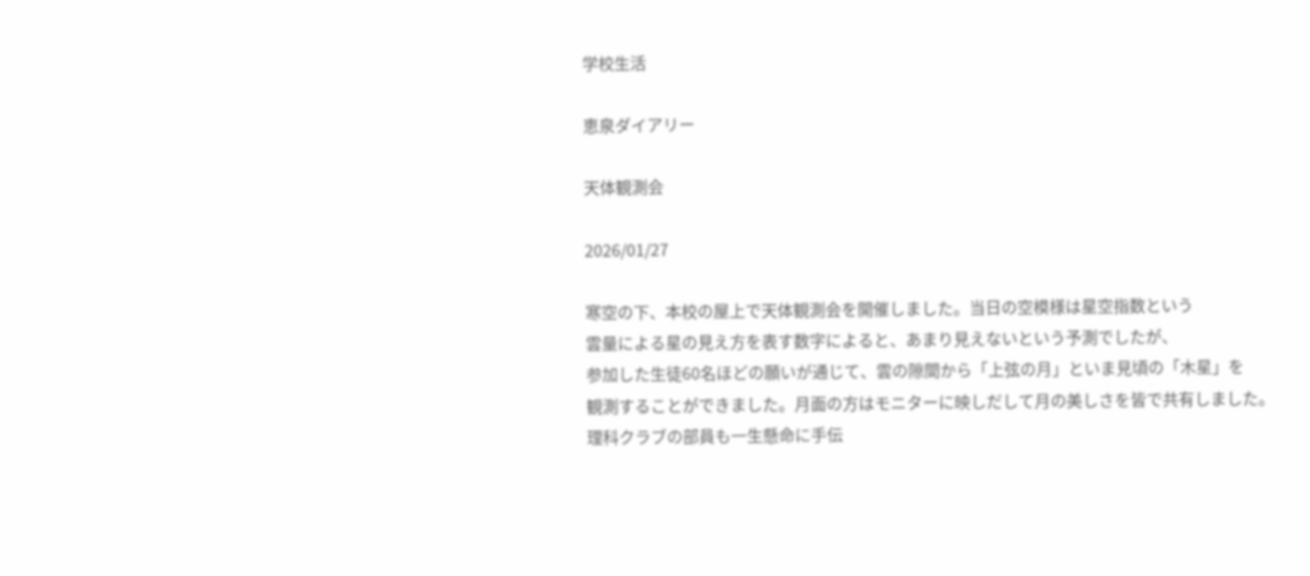学校生活

恵泉ダイアリー

天体観測会

2026/01/27

寒空の下、本校の屋上で天体観測会を開催しました。当日の空模様は星空指数という
雲量による星の見え方を表す数字によると、あまり見えないという予測でしたが、
参加した生徒60名ほどの願いが通じて、雲の隙間から「上弦の月」といま見頃の「木星」を
観測することができました。月面の方はモニターに映しだして月の美しさを皆で共有しました。
理科クラブの部員も一生懸命に手伝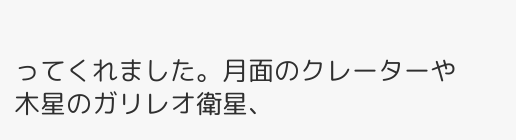ってくれました。月面のクレーターや木星のガリレオ衛星、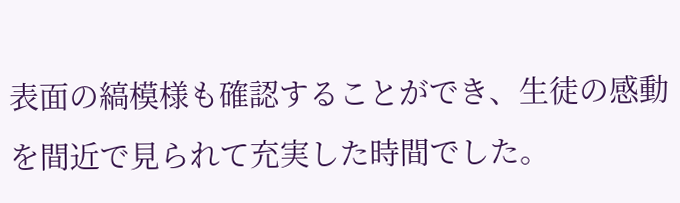表面の縞模様も確認することができ、生徒の感動を間近で見られて充実した時間でした。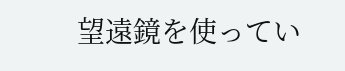望遠鏡を使ってい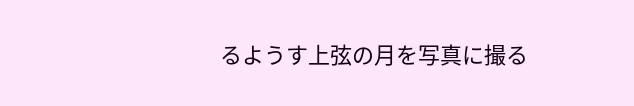るようす上弦の月を写真に撮る